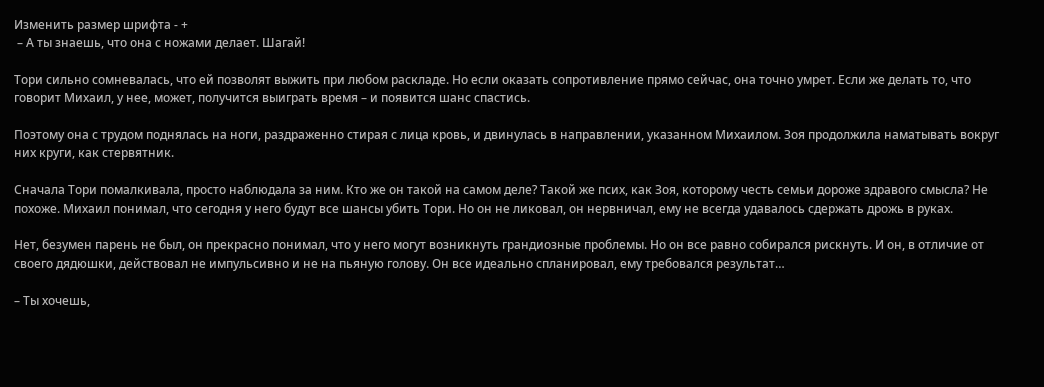Изменить размер шрифта - +
 – А ты знаешь, что она с ножами делает. Шагай!

Тори сильно сомневалась, что ей позволят выжить при любом раскладе. Но если оказать сопротивление прямо сейчас, она точно умрет. Если же делать то, что говорит Михаил, у нее, может, получится выиграть время – и появится шанс спастись.

Поэтому она с трудом поднялась на ноги, раздраженно стирая с лица кровь, и двинулась в направлении, указанном Михаилом. Зоя продолжила наматывать вокруг них круги, как стервятник.

Сначала Тори помалкивала, просто наблюдала за ним. Кто же он такой на самом деле? Такой же псих, как Зоя, которому честь семьи дороже здравого смысла? Не похоже. Михаил понимал, что сегодня у него будут все шансы убить Тори. Но он не ликовал, он нервничал, ему не всегда удавалось сдержать дрожь в руках.

Нет, безумен парень не был, он прекрасно понимал, что у него могут возникнуть грандиозные проблемы. Но он все равно собирался рискнуть. И он, в отличие от своего дядюшки, действовал не импульсивно и не на пьяную голову. Он все идеально спланировал, ему требовался результат…

– Ты хочешь,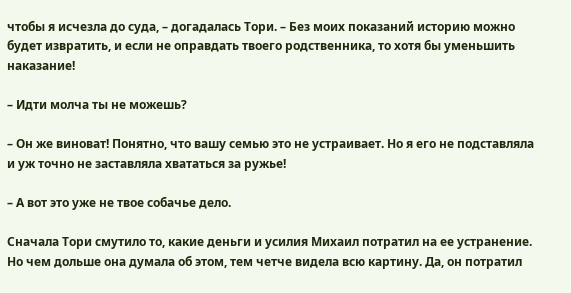чтобы я исчезла до суда, – догадалась Тори. – Без моих показаний историю можно будет извратить, и если не оправдать твоего родственника, то хотя бы уменьшить наказание!

– Идти молча ты не можешь?

– Он же виноват! Понятно, что вашу семью это не устраивает. Но я его не подставляла и уж точно не заставляла хвататься за ружье!

– А вот это уже не твое собачье дело.

Сначала Тори смутило то, какие деньги и усилия Михаил потратил на ее устранение. Но чем дольше она думала об этом, тем четче видела всю картину. Да, он потратил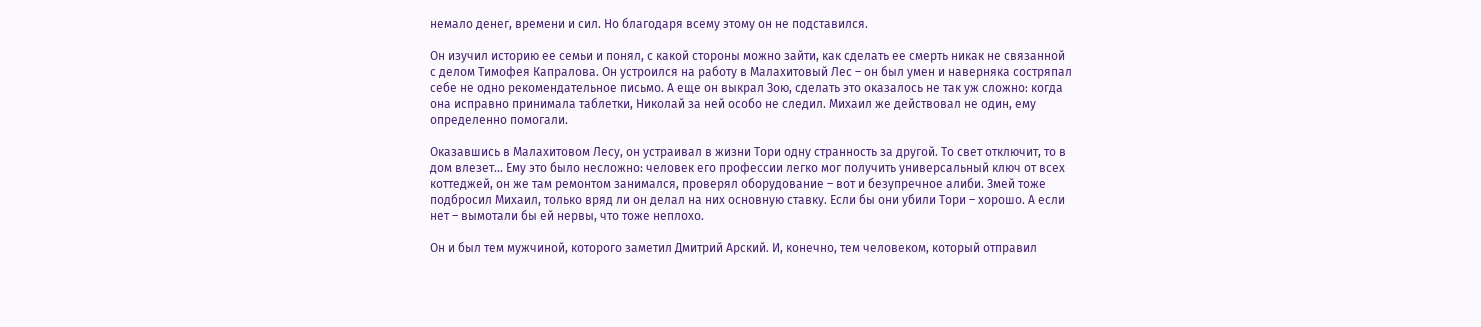немало денег, времени и сил. Но благодаря всему этому он не подставился.

Он изучил историю ее семьи и понял, с какой стороны можно зайти, как сделать ее смерть никак не связанной с делом Тимофея Капралова. Он устроился на работу в Малахитовый Лес – он был умен и наверняка состряпал себе не одно рекомендательное письмо. А еще он выкрал Зою, сделать это оказалось не так уж сложно: когда она исправно принимала таблетки, Николай за ней особо не следил. Михаил же действовал не один, ему определенно помогали.

Оказавшись в Малахитовом Лесу, он устраивал в жизни Тори одну странность за другой. То свет отключит, то в дом влезет… Ему это было несложно: человек его профессии легко мог получить универсальный ключ от всех коттеджей, он же там ремонтом занимался, проверял оборудование – вот и безупречное алиби. Змей тоже подбросил Михаил, только вряд ли он делал на них основную ставку. Если бы они убили Тори – хорошо. А если нет – вымотали бы ей нервы, что тоже неплохо.

Он и был тем мужчиной, которого заметил Дмитрий Арский. И, конечно, тем человеком, который отправил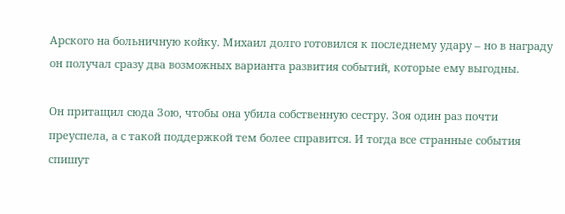Арского на больничную койку. Михаил долго готовился к последнему удару – но в награду он получал сразу два возможных варианта развития событий, которые ему выгодны.

Он притащил сюда Зою, чтобы она убила собственную сестру. Зоя один раз почти преуспела, а с такой поддержкой тем более справится. И тогда все странные события спишут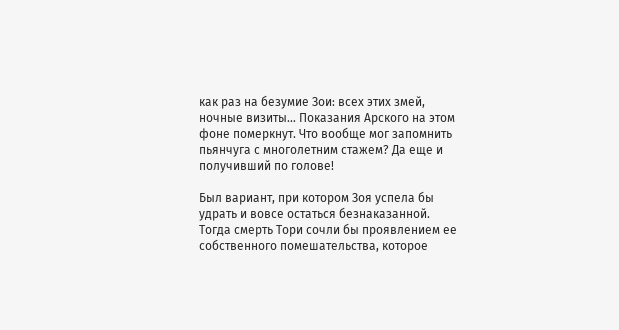как раз на безумие Зои: всех этих змей, ночные визиты… Показания Арского на этом фоне померкнут. Что вообще мог запомнить пьянчуга с многолетним стажем? Да еще и получивший по голове!

Был вариант, при котором Зоя успела бы удрать и вовсе остаться безнаказанной. Тогда смерть Тори сочли бы проявлением ее собственного помешательства, которое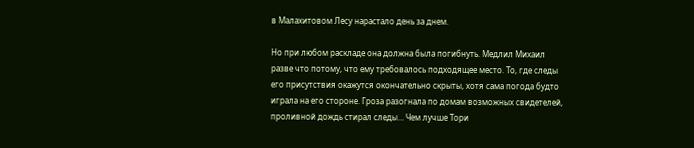в Малахитовом Лесу нарастало день за днем.

Но при любом раскладе она должна была погибнуть. Медлил Михаил разве что потому, что ему требовалось подходящее место. То, где следы его присутствия окажутся окончательно скрыты, хотя сама погода будто играла на его стороне. Гроза разогнала по домам возможных свидетелей, проливной дождь стирал следы… Чем лучше Тори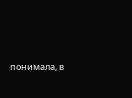понимала, в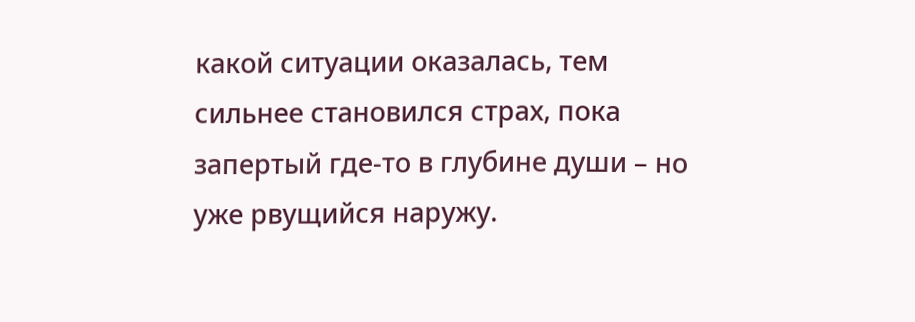какой ситуации оказалась, тем сильнее становился страх, пока запертый где-то в глубине души – но уже рвущийся наружу.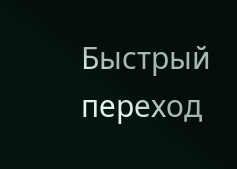Быстрый переход